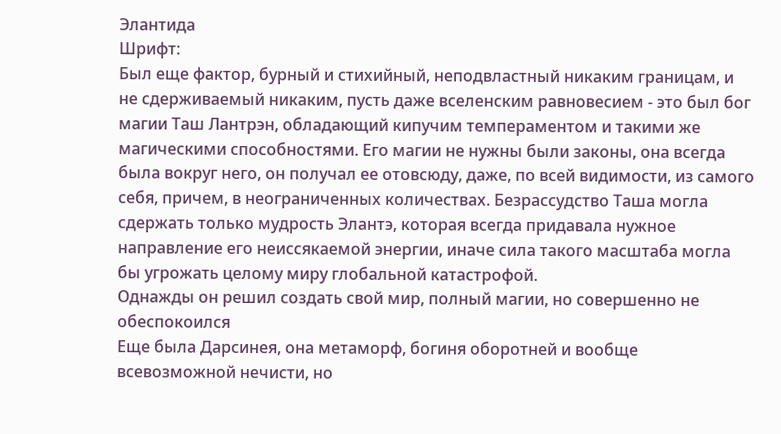Элантида
Шрифт:
Был еще фактор, бурный и стихийный, неподвластный никаким границам, и не сдерживаемый никаким, пусть даже вселенским равновесием - это был бог магии Таш Лантрэн, обладающий кипучим темпераментом и такими же магическими способностями. Его магии не нужны были законы, она всегда была вокруг него, он получал ее отовсюду, даже, по всей видимости, из самого себя, причем, в неограниченных количествах. Безрассудство Таша могла сдержать только мудрость Элантэ, которая всегда придавала нужное направление его неиссякаемой энергии, иначе сила такого масштаба могла бы угрожать целому миру глобальной катастрофой.
Однажды он решил создать свой мир, полный магии, но совершенно не обеспокоился
Еще была Дарсинея, она метаморф, богиня оборотней и вообще всевозможной нечисти, но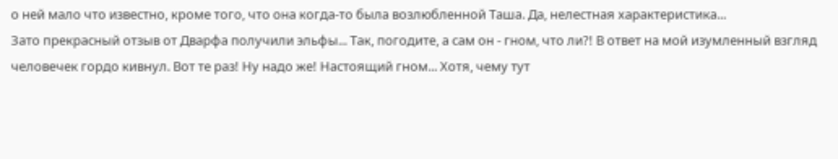о ней мало что известно, кроме того, что она когда-то была возлюбленной Таша. Да, нелестная характеристика...
Зато прекрасный отзыв от Дварфа получили эльфы... Так, погодите, а сам он - гном, что ли?! В ответ на мой изумленный взгляд человечек гордо кивнул. Вот те раз! Ну надо же! Настоящий гном... Хотя, чему тут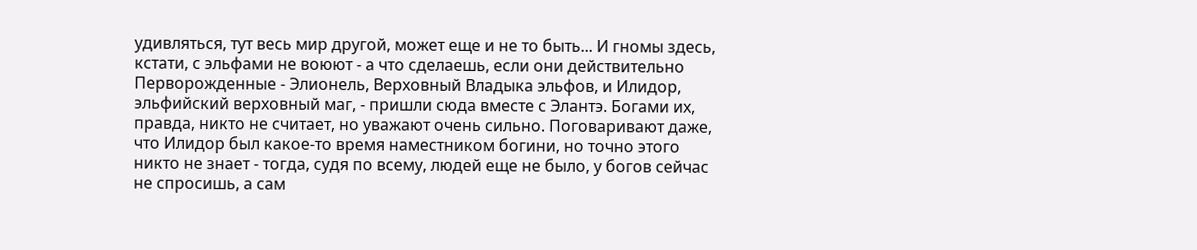удивляться, тут весь мир другой, может еще и не то быть... И гномы здесь, кстати, с эльфами не воюют - а что сделаешь, если они действительно Перворожденные - Элионель, Верховный Владыка эльфов, и Илидор, эльфийский верховный маг, - пришли сюда вместе с Элантэ. Богами их, правда, никто не считает, но уважают очень сильно. Поговаривают даже, что Илидор был какое-то время наместником богини, но точно этого никто не знает - тогда, судя по всему, людей еще не было, у богов сейчас не спросишь, а сам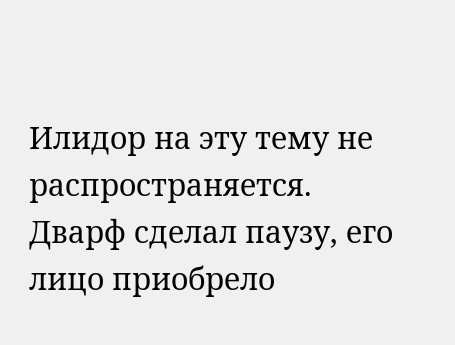Илидор на эту тему не распространяется.
Дварф сделал паузу, его лицо приобрело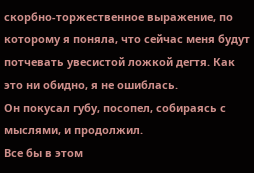скорбно-торжественное выражение, по которому я поняла, что сейчас меня будут потчевать увесистой ложкой дегтя. Как это ни обидно, я не ошиблась.
Он покусал губу, посопел, собираясь с мыслями, и продолжил.
Все бы в этом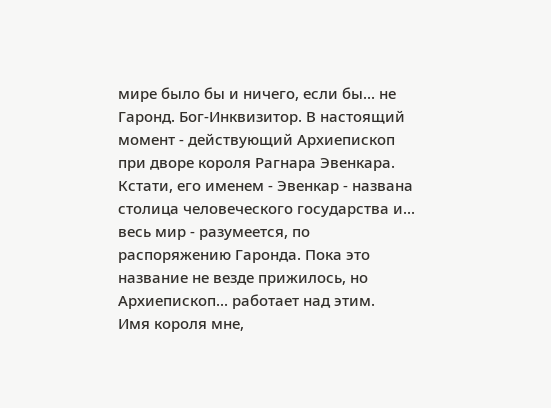мире было бы и ничего, если бы... не Гаронд. Бог-Инквизитор. В настоящий момент - действующий Архиепископ при дворе короля Рагнара Эвенкара. Кстати, его именем - Эвенкар - названа столица человеческого государства и... весь мир - разумеется, по распоряжению Гаронда. Пока это название не везде прижилось, но Архиепископ... работает над этим.
Имя короля мне,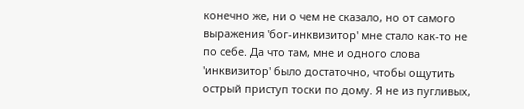конечно же, ни о чем не сказало, но от самого выражения 'бог-инквизитор' мне стало как-то не по себе. Да что там, мне и одного слова 'инквизитор' было достаточно, чтобы ощутить острый приступ тоски по дому. Я не из пугливых,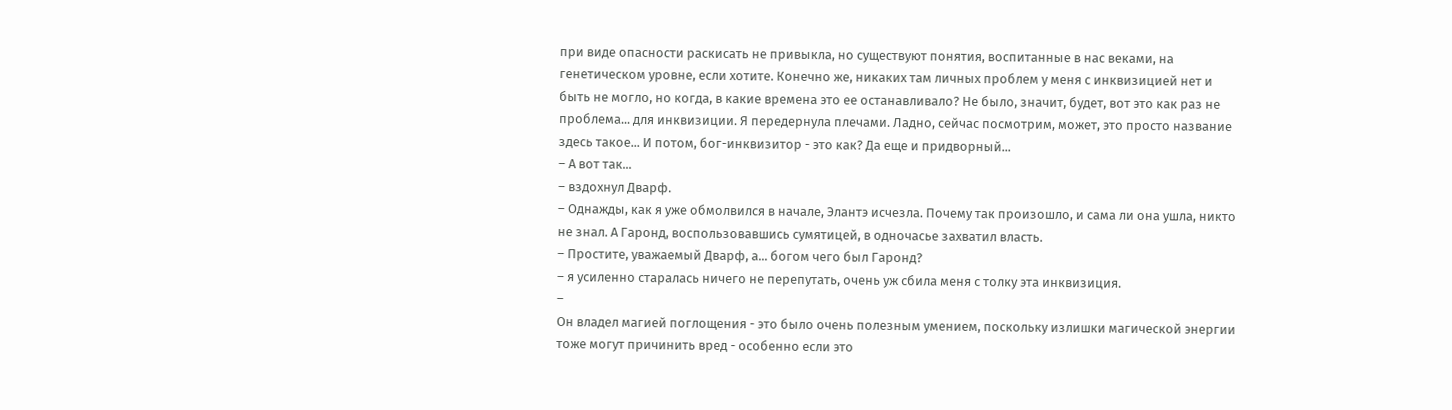при виде опасности раскисать не привыкла, но существуют понятия, воспитанные в нас веками, на генетическом уровне, если хотите. Конечно же, никаких там личных проблем у меня с инквизицией нет и быть не могло, но когда, в какие времена это ее останавливало? Не было, значит, будет, вот это как раз не проблема... для инквизиции. Я передернула плечами. Ладно, сейчас посмотрим, может, это просто название здесь такое... И потом, бог-инквизитор - это как? Да еще и придворный...
– А вот так...
– вздохнул Дварф.
– Однажды, как я уже обмолвился в начале, Элантэ исчезла. Почему так произошло, и сама ли она ушла, никто не знал. А Гаронд, воспользовавшись сумятицей, в одночасье захватил власть.
– Простите, уважаемый Дварф, а... богом чего был Гаронд?
– я усиленно старалась ничего не перепутать, очень уж сбила меня с толку эта инквизиция.
–
Он владел магией поглощения - это было очень полезным умением, поскольку излишки магической энергии тоже могут причинить вред - особенно если это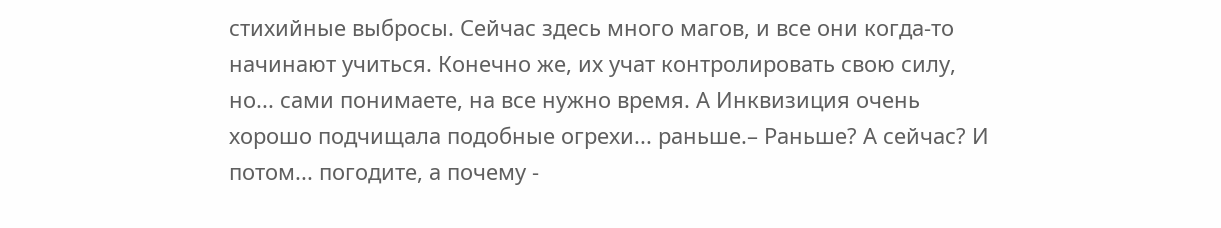стихийные выбросы. Сейчас здесь много магов, и все они когда-то начинают учиться. Конечно же, их учат контролировать свою силу, но... сами понимаете, на все нужно время. А Инквизиция очень хорошо подчищала подобные огрехи... раньше.– Раньше? А сейчас? И потом... погодите, а почему -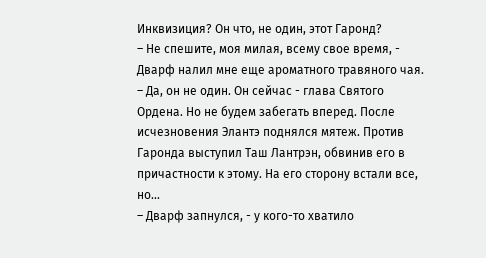Инквизиция? Он что, не один, этот Гаронд?
– Не спешите, моя милая, всему свое время, - Дварф налил мне еще ароматного травяного чая.
– Да, он не один. Он сейчас - глава Святого Ордена. Но не будем забегать вперед. После исчезновения Элантэ поднялся мятеж. Против Гаронда выступил Таш Лантрэн, обвинив его в причастности к этому. На его сторону встали все, но...
– Дварф запнулся, - у кого-то хватило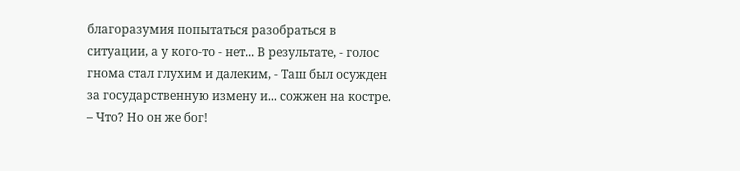благоразумия попытаться разобраться в ситуации, а у кого-то - нет... В результате, - голос гнома стал глухим и далеким, - Таш был осужден за государственную измену и... сожжен на костре.
– Что? Но он же бог!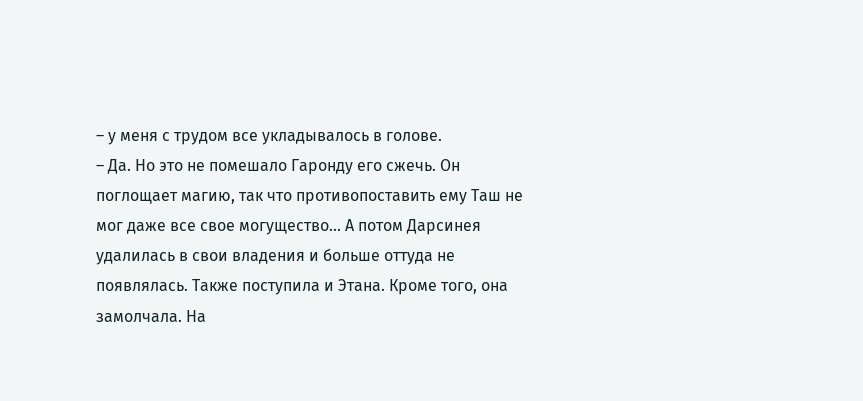– у меня с трудом все укладывалось в голове.
– Да. Но это не помешало Гаронду его сжечь. Он поглощает магию, так что противопоставить ему Таш не мог даже все свое могущество... А потом Дарсинея удалилась в свои владения и больше оттуда не появлялась. Также поступила и Этана. Кроме того, она замолчала. На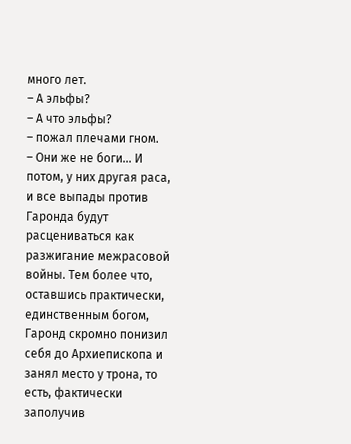много лет.
– А эльфы?
– А что эльфы?
– пожал плечами гном.
– Они же не боги... И потом, у них другая раса, и все выпады против Гаронда будут расцениваться как разжигание межрасовой войны. Тем более что, оставшись практически, единственным богом, Гаронд скромно понизил себя до Архиепископа и занял место у трона, то есть, фактически заполучив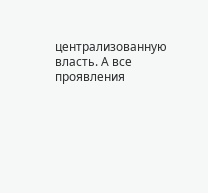централизованную власть. А все проявления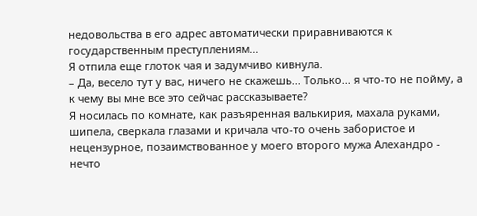недовольства в его адрес автоматически приравниваются к государственным преступлениям...
Я отпила еще глоток чая и задумчиво кивнула.
– Да, весело тут у вас, ничего не скажешь... Только... я что-то не пойму, а к чему вы мне все это сейчас рассказываете?
Я носилась по комнате, как разъяренная валькирия, махала руками, шипела, сверкала глазами и кричала что-то очень забористое и нецензурное, позаимствованное у моего второго мужа Алехандро - нечто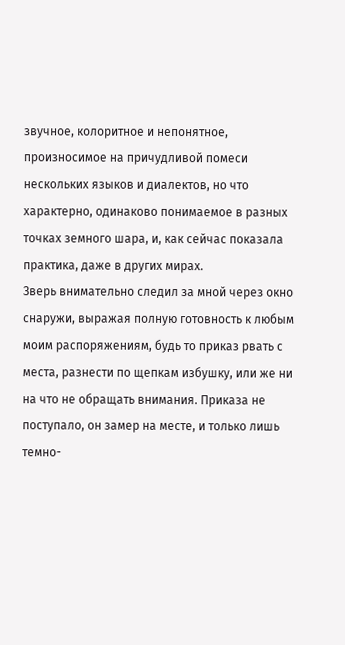звучное, колоритное и непонятное, произносимое на причудливой помеси нескольких языков и диалектов, но что характерно, одинаково понимаемое в разных точках земного шара, и, как сейчас показала практика, даже в других мирах.
Зверь внимательно следил за мной через окно снаружи, выражая полную готовность к любым моим распоряжениям, будь то приказ рвать с места, разнести по щепкам избушку, или же ни на что не обращать внимания. Приказа не поступало, он замер на месте, и только лишь темно-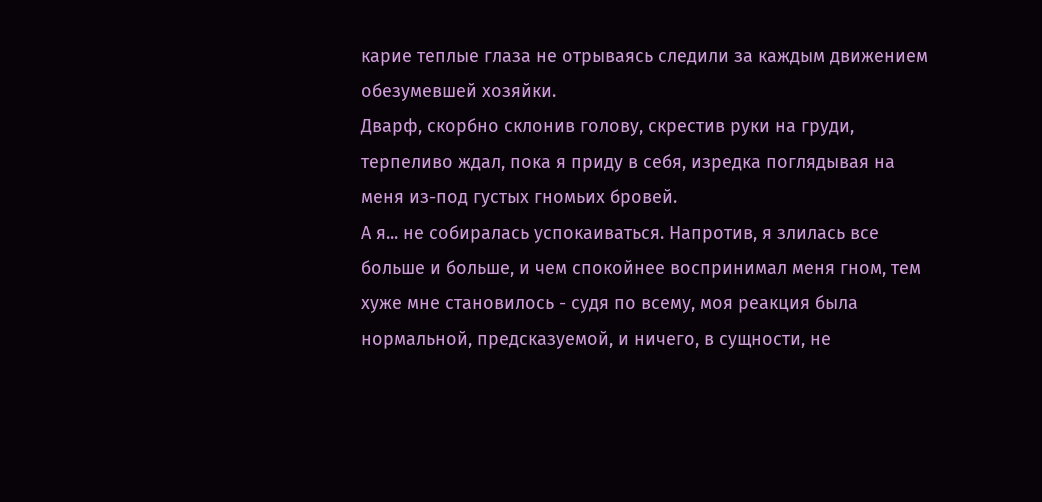карие теплые глаза не отрываясь следили за каждым движением обезумевшей хозяйки.
Дварф, скорбно склонив голову, скрестив руки на груди, терпеливо ждал, пока я приду в себя, изредка поглядывая на меня из-под густых гномьих бровей.
А я... не собиралась успокаиваться. Напротив, я злилась все больше и больше, и чем спокойнее воспринимал меня гном, тем хуже мне становилось - судя по всему, моя реакция была нормальной, предсказуемой, и ничего, в сущности, не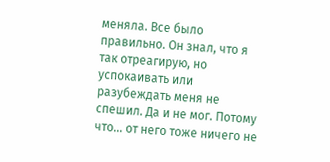меняла. Все было правильно. Он знал, что я так отреагирую, но успокаивать или разубеждать меня не спешил. Да и не мог. Потому что... от него тоже ничего не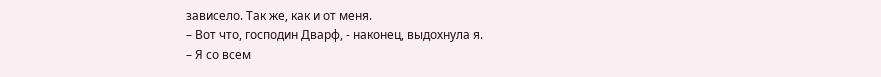зависело. Так же, как и от меня.
– Вот что, господин Дварф, - наконец, выдохнула я.
– Я со всем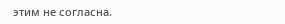этим не согласна.